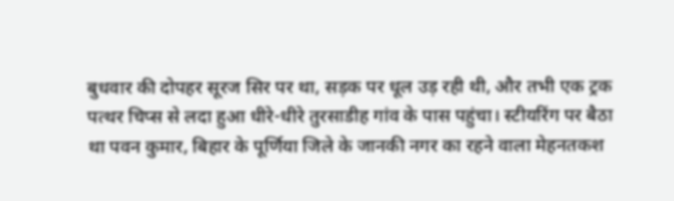बुधवार की दोपहर सूरज सिर पर था, सड़क पर धूल उड़ रही थी, और तभी एक ट्रक पत्थर चिप्स से लदा हुआ धीरे-धीरे तुरसाडीह गांव के पास पहुंचा। स्टीयरिंग पर बैठा था पवन कुमार, बिहार के पूर्णिया जिले के जानकी नगर का रहने वाला मेहनतकश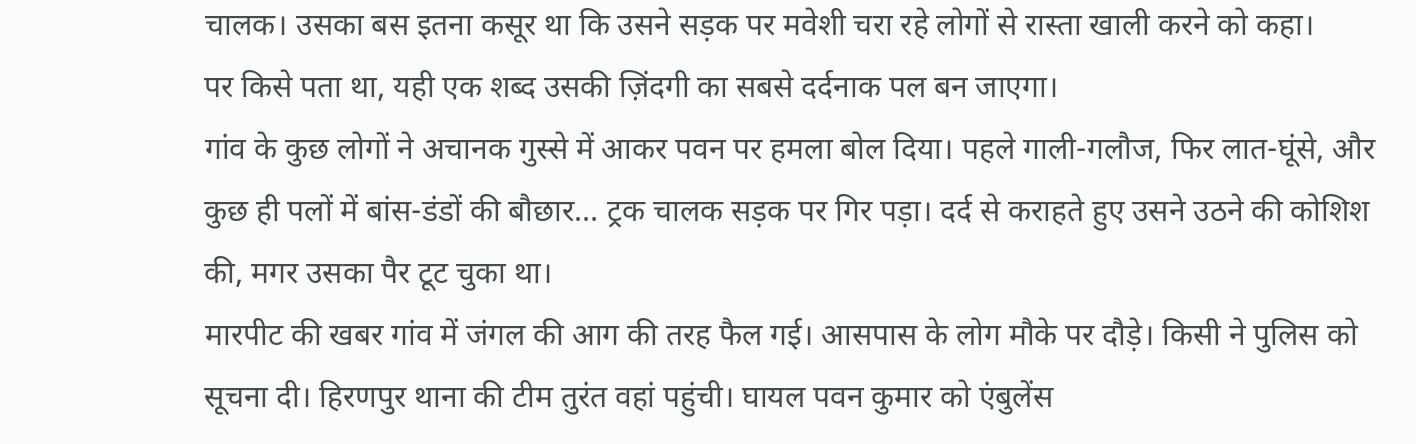चालक। उसका बस इतना कसूर था कि उसने सड़क पर मवेशी चरा रहे लोगों से रास्ता खाली करने को कहा।
पर किसे पता था, यही एक शब्द उसकी ज़िंदगी का सबसे दर्दनाक पल बन जाएगा।
गांव के कुछ लोगों ने अचानक गुस्से में आकर पवन पर हमला बोल दिया। पहले गाली-गलौज, फिर लात-घूंसे, और कुछ ही पलों में बांस-डंडों की बौछार… ट्रक चालक सड़क पर गिर पड़ा। दर्द से कराहते हुए उसने उठने की कोशिश की, मगर उसका पैर टूट चुका था।
मारपीट की खबर गांव में जंगल की आग की तरह फैल गई। आसपास के लोग मौके पर दौड़े। किसी ने पुलिस को सूचना दी। हिरणपुर थाना की टीम तुरंत वहां पहुंची। घायल पवन कुमार को एंबुलेंस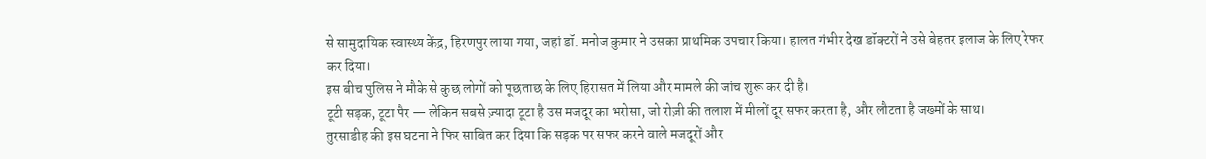से सामुदायिक स्वास्थ्य केंद्र, हिरणपुर लाया गया, जहां डॉ. मनोज कुमार ने उसका प्राथमिक उपचार किया। हालत गंभीर देख डॉक्टरों ने उसे बेहतर इलाज के लिए रेफर कर दिया।
इस बीच पुलिस ने मौके से कुछ लोगों को पूछताछ के लिए हिरासत में लिया और मामले की जांच शुरू कर दी है।
टूटी सड़क, टूटा पैर — लेकिन सबसे ज़्यादा टूटा है उस मजदूर का भरोसा, जो रोज़ी की तलाश में मीलों दूर सफर करता है, और लौटता है जख्मों के साथ।
तुरसाडीह की इस घटना ने फिर साबित कर दिया कि सड़क पर सफर करने वाले मजदूरों और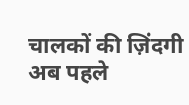चालकों की ज़िंदगी अब पहले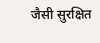जैसी सुरक्षित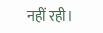नहीं रही।